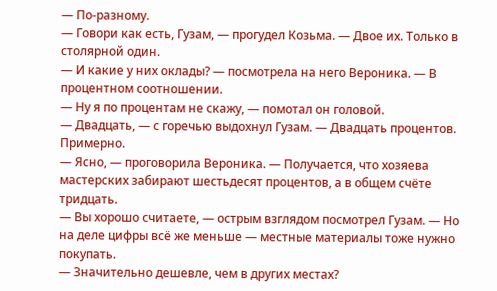— По-разному.
— Говори как есть, Гузам, — прогудел Козьма. — Двое их. Только в столярной один.
— И какие у них оклады? — посмотрела на него Вероника. — В процентном соотношении.
— Ну я по процентам не скажу, — помотал он головой.
— Двадцать, — с горечью выдохнул Гузам. — Двадцать процентов. Примерно.
— Ясно, — проговорила Вероника. — Получается, что хозяева мастерских забирают шестьдесят процентов, а в общем счёте тридцать.
— Вы хорошо считаете, — острым взглядом посмотрел Гузам. — Но на деле цифры всё же меньше — местные материалы тоже нужно покупать.
— Значительно дешевле, чем в других местах?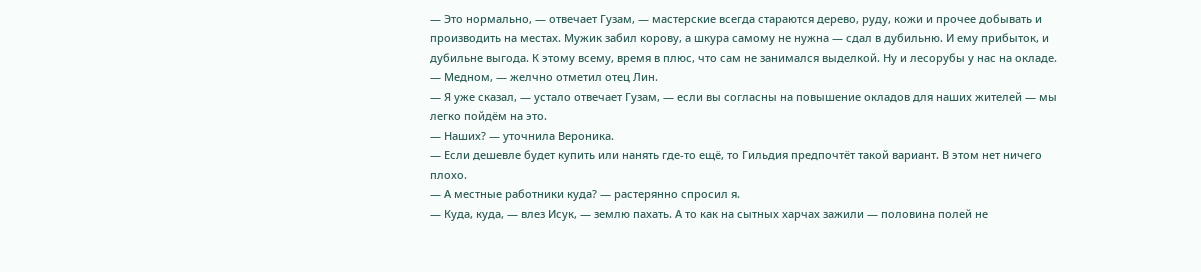— Это нормально, — отвечает Гузам, — мастерские всегда стараются дерево, руду, кожи и прочее добывать и производить на местах. Мужик забил корову, а шкура самому не нужна — сдал в дубильню. И ему прибыток, и дубильне выгода. К этому всему, время в плюс, что сам не занимался выделкой. Ну и лесорубы у нас на окладе.
— Медном, — желчно отметил отец Лин.
— Я уже сказал, — устало отвечает Гузам, — если вы согласны на повышение окладов для наших жителей — мы легко пойдём на это.
— Наших? — уточнила Вероника.
— Если дешевле будет купить или нанять где-то ещё, то Гильдия предпочтёт такой вариант. В этом нет ничего плохо.
— А местные работники куда? — растерянно спросил я.
— Куда, куда, — влез Исук, — землю пахать. А то как на сытных харчах зажили — половина полей не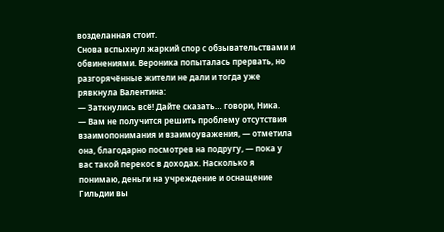возделанная стоит.
Снова вспыхнул жаркий спор с обзывательствами и обвинениями. Вероника попыталась прервать, но разгорячённые жители не дали и тогда уже рявкнула Валентина:
— Заткнулись всё! Дайте сказать… говори, Ника.
— Вам не получится решить проблему отсутствия взаимопонимания и взаимоуважения, — отметила она, благодарно посмотрев на подругу, — пока у вас такой перекос в доходах. Насколько я понимаю, деньги на учреждение и оснащение Гильдии вы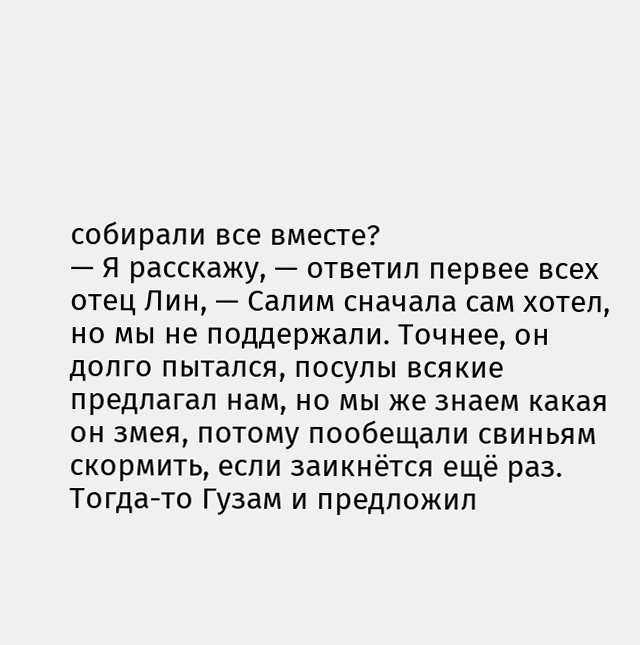собирали все вместе?
— Я расскажу, — ответил первее всех отец Лин, — Салим сначала сам хотел, но мы не поддержали. Точнее, он долго пытался, посулы всякие предлагал нам, но мы же знаем какая он змея, потому пообещали свиньям скормить, если заикнётся ещё раз. Тогда-то Гузам и предложил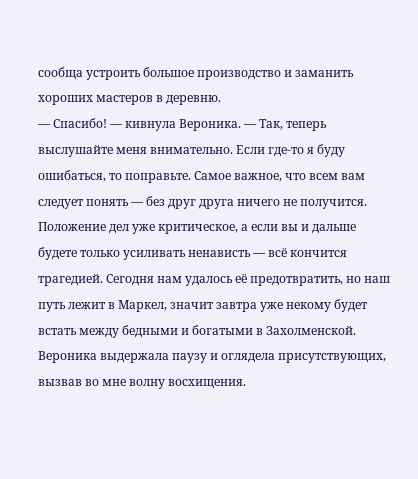сообща устроить большое производство и заманить хороших мастеров в деревню.
— Спасибо! — кивнула Вероника. — Так, теперь выслушайте меня внимательно. Если где-то я буду ошибаться, то поправьте. Самое важное, что всем вам следует понять — без друг друга ничего не получится. Положение дел уже критическое, а если вы и дальше будете только усиливать ненависть — всё кончится трагедией. Сегодня нам удалось её предотвратить, но наш путь лежит в Маркел, значит завтра уже некому будет встать между бедными и богатыми в Захолменской.
Вероника выдержала паузу и оглядела присутствующих, вызвав во мне волну восхищения.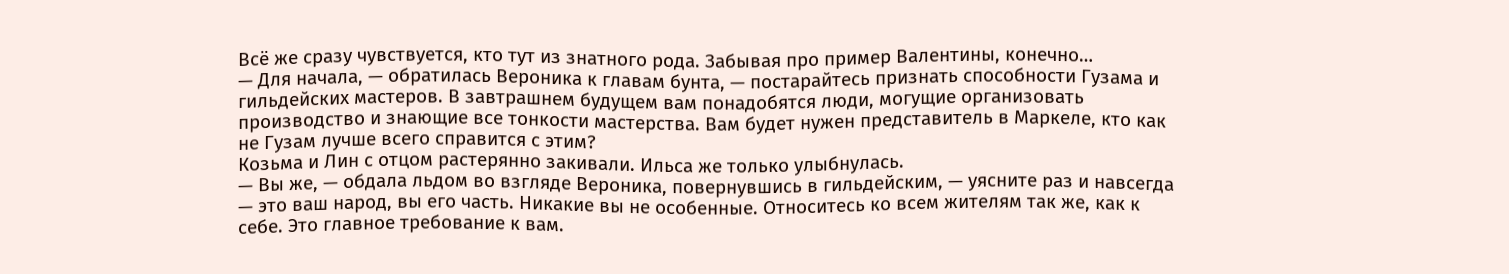Всё же сразу чувствуется, кто тут из знатного рода. Забывая про пример Валентины, конечно…
— Для начала, — обратилась Вероника к главам бунта, — постарайтесь признать способности Гузама и гильдейских мастеров. В завтрашнем будущем вам понадобятся люди, могущие организовать производство и знающие все тонкости мастерства. Вам будет нужен представитель в Маркеле, кто как не Гузам лучше всего справится с этим?
Козьма и Лин с отцом растерянно закивали. Ильса же только улыбнулась.
— Вы же, — обдала льдом во взгляде Вероника, повернувшись в гильдейским, — уясните раз и навсегда — это ваш народ, вы его часть. Никакие вы не особенные. Относитесь ко всем жителям так же, как к себе. Это главное требование к вам.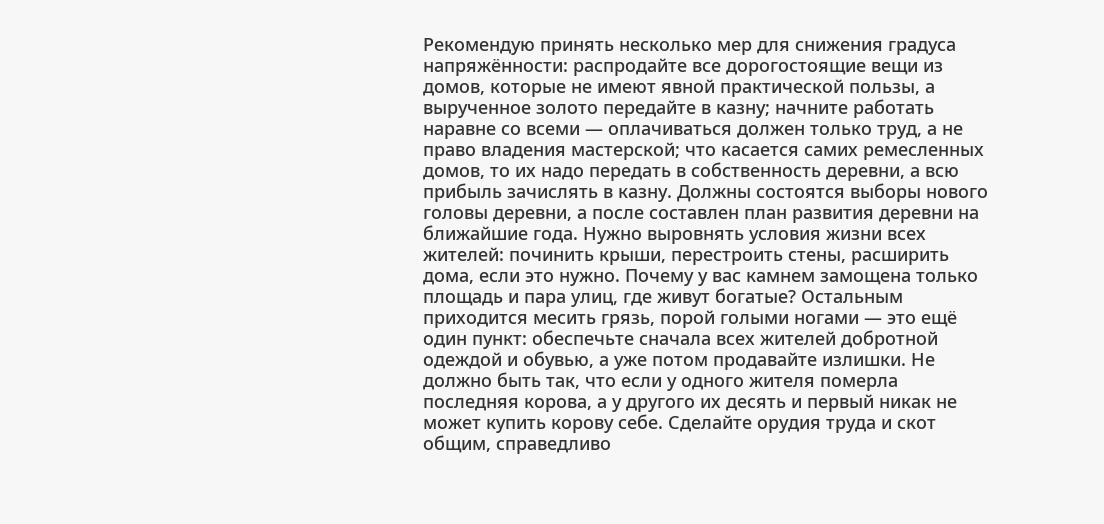Рекомендую принять несколько мер для снижения градуса напряжённости: распродайте все дорогостоящие вещи из домов, которые не имеют явной практической пользы, а вырученное золото передайте в казну; начните работать наравне со всеми — оплачиваться должен только труд, а не право владения мастерской; что касается самих ремесленных домов, то их надо передать в собственность деревни, а всю прибыль зачислять в казну. Должны состоятся выборы нового головы деревни, а после составлен план развития деревни на ближайшие года. Нужно выровнять условия жизни всех жителей: починить крыши, перестроить стены, расширить дома, если это нужно. Почему у вас камнем замощена только площадь и пара улиц, где живут богатые? Остальным приходится месить грязь, порой голыми ногами — это ещё один пункт: обеспечьте сначала всех жителей добротной одеждой и обувью, а уже потом продавайте излишки. Не должно быть так, что если у одного жителя померла последняя корова, а у другого их десять и первый никак не может купить корову себе. Сделайте орудия труда и скот общим, справедливо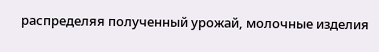распределяя полученный урожай, молочные изделия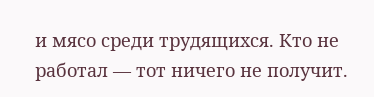и мясо среди трудящихся. Кто не работал — тот ничего не получит.